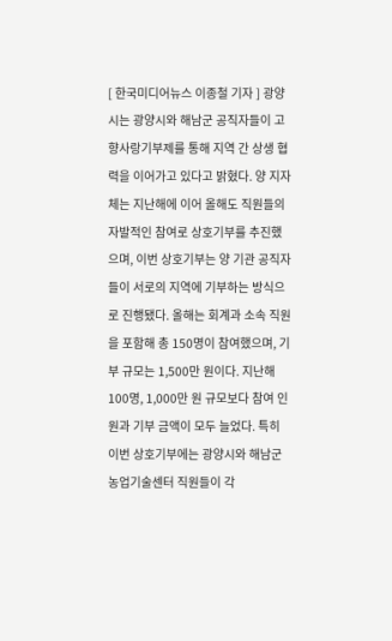[ 한국미디어뉴스 이종철 기자 ] 광양시는 광양시와 해남군 공직자들이 고향사랑기부제를 통해 지역 간 상생 협력을 이어가고 있다고 밝혔다. 양 지자체는 지난해에 이어 올해도 직원들의 자발적인 참여로 상호기부를 추진했으며, 이번 상호기부는 양 기관 공직자들이 서로의 지역에 기부하는 방식으로 진행됐다. 올해는 회계과 소속 직원을 포함해 총 150명이 참여했으며, 기부 규모는 1,500만 원이다. 지난해 100명, 1,000만 원 규모보다 참여 인원과 기부 금액이 모두 늘었다. 특히 이번 상호기부에는 광양시와 해남군 농업기술센터 직원들이 각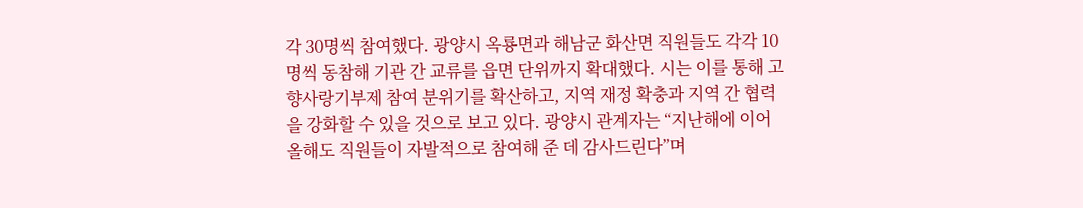각 30명씩 참여했다. 광양시 옥룡면과 해남군 화산면 직원들도 각각 10명씩 동참해 기관 간 교류를 읍면 단위까지 확대했다. 시는 이를 통해 고향사랑기부제 참여 분위기를 확산하고, 지역 재정 확충과 지역 간 협력을 강화할 수 있을 것으로 보고 있다. 광양시 관계자는 “지난해에 이어 올해도 직원들이 자발적으로 참여해 준 데 감사드린다”며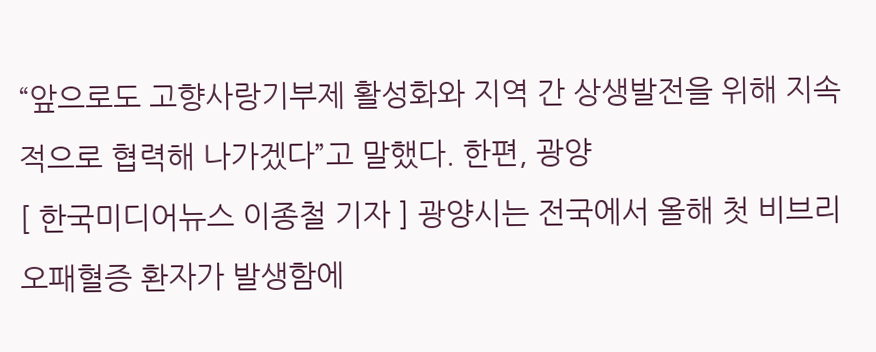“앞으로도 고향사랑기부제 활성화와 지역 간 상생발전을 위해 지속적으로 협력해 나가겠다”고 말했다. 한편, 광양
[ 한국미디어뉴스 이종철 기자 ] 광양시는 전국에서 올해 첫 비브리오패혈증 환자가 발생함에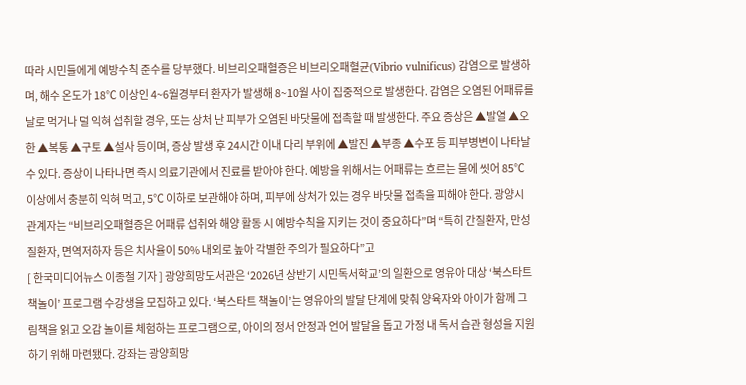따라 시민들에게 예방수칙 준수를 당부했다. 비브리오패혈증은 비브리오패혈균(Vibrio vulnificus) 감염으로 발생하며, 해수 온도가 18℃ 이상인 4~6월경부터 환자가 발생해 8~10월 사이 집중적으로 발생한다. 감염은 오염된 어패류를 날로 먹거나 덜 익혀 섭취할 경우, 또는 상처 난 피부가 오염된 바닷물에 접촉할 때 발생한다. 주요 증상은 ▲발열 ▲오한 ▲복통 ▲구토 ▲설사 등이며, 증상 발생 후 24시간 이내 다리 부위에 ▲발진 ▲부종 ▲수포 등 피부병변이 나타날 수 있다. 증상이 나타나면 즉시 의료기관에서 진료를 받아야 한다. 예방을 위해서는 어패류는 흐르는 물에 씻어 85℃ 이상에서 충분히 익혀 먹고, 5℃ 이하로 보관해야 하며, 피부에 상처가 있는 경우 바닷물 접촉을 피해야 한다. 광양시 관계자는 “비브리오패혈증은 어패류 섭취와 해양 활동 시 예방수칙을 지키는 것이 중요하다”며 “특히 간질환자, 만성질환자, 면역저하자 등은 치사율이 50% 내외로 높아 각별한 주의가 필요하다”고
[ 한국미디어뉴스 이종철 기자 ] 광양희망도서관은 ‘2026년 상반기 시민독서학교’의 일환으로 영유아 대상 ‘북스타트 책놀이’ 프로그램 수강생을 모집하고 있다. ‘북스타트 책놀이’는 영유아의 발달 단계에 맞춰 양육자와 아이가 함께 그림책을 읽고 오감 놀이를 체험하는 프로그램으로, 아이의 정서 안정과 언어 발달을 돕고 가정 내 독서 습관 형성을 지원하기 위해 마련됐다. 강좌는 광양희망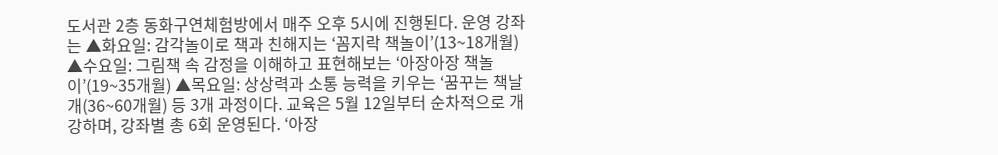도서관 2층 동화구연체험방에서 매주 오후 5시에 진행된다. 운영 강좌는 ▲화요일: 감각놀이로 책과 친해지는 ‘꼼지락 책놀이’(13~18개월) ▲수요일: 그림책 속 감정을 이해하고 표현해보는 ‘아장아장 책놀이’(19~35개월) ▲목요일: 상상력과 소통 능력을 키우는 ‘꿈꾸는 책날개(36~60개월) 등 3개 과정이다. 교육은 5월 12일부터 순차적으로 개강하며, 강좌별 총 6회 운영된다. ‘아장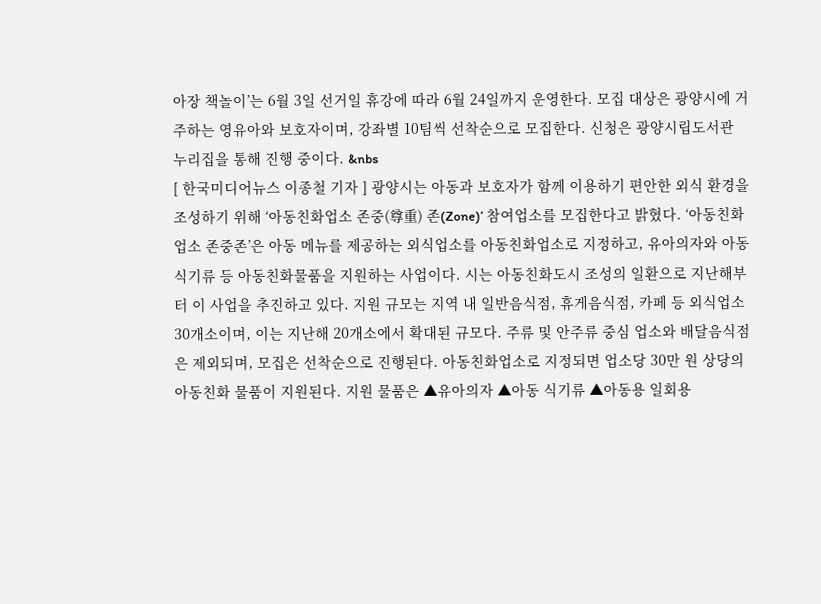아장 책놀이’는 6월 3일 선거일 휴강에 따라 6월 24일까지 운영한다. 모집 대상은 광양시에 거주하는 영유아와 보호자이며, 강좌별 10팀씩 선착순으로 모집한다. 신청은 광양시립도서관 누리집을 통해 진행 중이다. &nbs
[ 한국미디어뉴스 이종철 기자 ] 광양시는 아동과 보호자가 함께 이용하기 편안한 외식 환경을 조성하기 위해 ‘아동친화업소 존중(尊重) 존(Zone)’ 참여업소를 모집한다고 밝혔다. ‘아동친화업소 존중존’은 아동 메뉴를 제공하는 외식업소를 아동친화업소로 지정하고, 유아의자와 아동 식기류 등 아동친화물품을 지원하는 사업이다. 시는 아동친화도시 조성의 일환으로 지난해부터 이 사업을 추진하고 있다. 지원 규모는 지역 내 일반음식점, 휴게음식점, 카페 등 외식업소 30개소이며, 이는 지난해 20개소에서 확대된 규모다. 주류 및 안주류 중심 업소와 배달음식점은 제외되며, 모집은 선착순으로 진행된다. 아동친화업소로 지정되면 업소당 30만 원 상당의 아동친화 물품이 지원된다. 지원 물품은 ▲유아의자 ▲아동 식기류 ▲아동용 일회용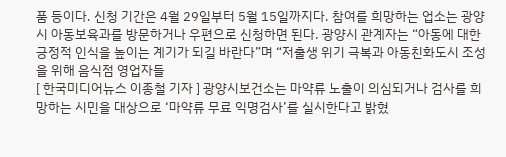품 등이다. 신청 기간은 4월 29일부터 5월 15일까지다. 참여를 희망하는 업소는 광양시 아동보육과를 방문하거나 우편으로 신청하면 된다. 광양시 관계자는 “아동에 대한 긍정적 인식을 높이는 계기가 되길 바란다”며 “저출생 위기 극복과 아동친화도시 조성을 위해 음식점 영업자들
[ 한국미디어뉴스 이종철 기자 ] 광양시보건소는 마약류 노출이 의심되거나 검사를 희망하는 시민을 대상으로 ‘마약류 무료 익명검사’를 실시한다고 밝혔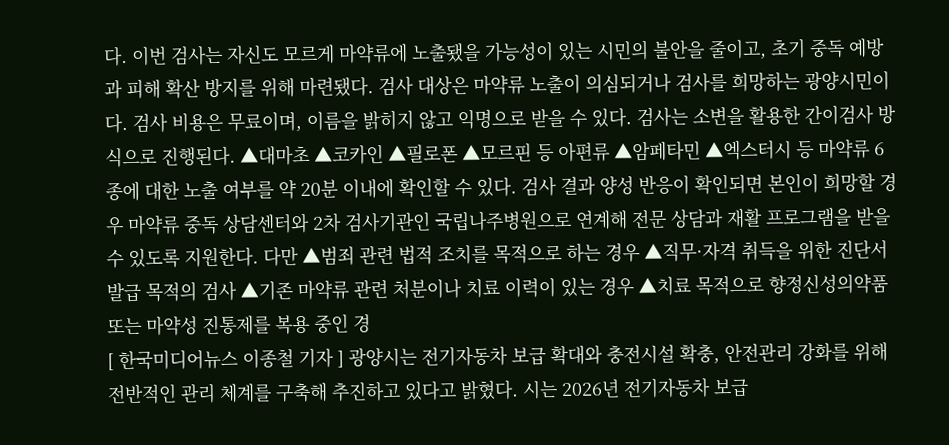다. 이번 검사는 자신도 모르게 마약류에 노출됐을 가능성이 있는 시민의 불안을 줄이고, 초기 중독 예방과 피해 확산 방지를 위해 마련됐다. 검사 대상은 마약류 노출이 의심되거나 검사를 희망하는 광양시민이다. 검사 비용은 무료이며, 이름을 밝히지 않고 익명으로 받을 수 있다. 검사는 소변을 활용한 간이검사 방식으로 진행된다. ▲대마초 ▲코카인 ▲필로폰 ▲모르핀 등 아편류 ▲암페타민 ▲엑스터시 등 마약류 6종에 대한 노출 여부를 약 20분 이내에 확인할 수 있다. 검사 결과 양성 반응이 확인되면 본인이 희망할 경우 마약류 중독 상담센터와 2차 검사기관인 국립나주병원으로 연계해 전문 상담과 재활 프로그램을 받을 수 있도록 지원한다. 다만 ▲범죄 관련 법적 조치를 목적으로 하는 경우 ▲직무·자격 취득을 위한 진단서 발급 목적의 검사 ▲기존 마약류 관련 처분이나 치료 이력이 있는 경우 ▲치료 목적으로 향정신성의약품 또는 마약성 진통제를 복용 중인 경
[ 한국미디어뉴스 이종철 기자 ] 광양시는 전기자동차 보급 확대와 충전시설 확충, 안전관리 강화를 위해 전반적인 관리 체계를 구축해 추진하고 있다고 밝혔다. 시는 2026년 전기자동차 보급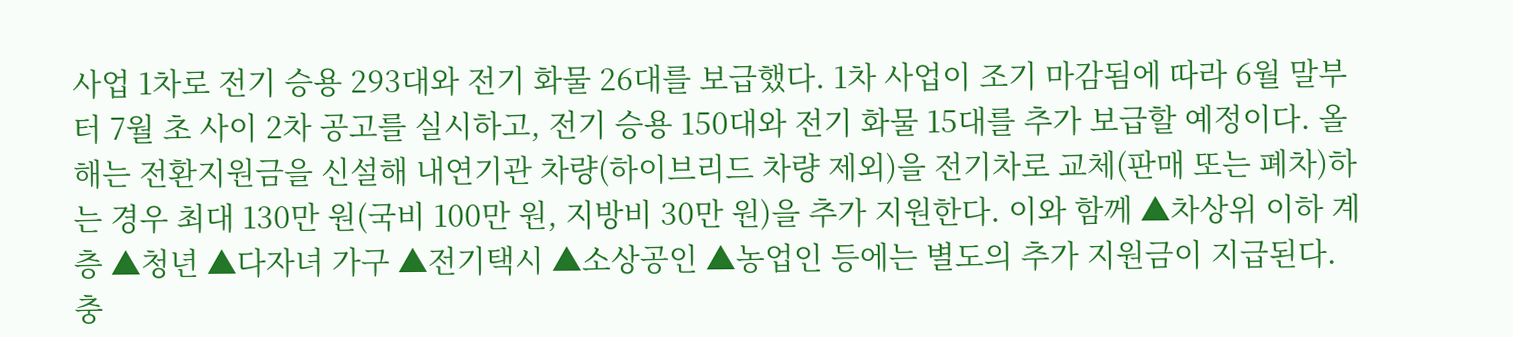사업 1차로 전기 승용 293대와 전기 화물 26대를 보급했다. 1차 사업이 조기 마감됨에 따라 6월 말부터 7월 초 사이 2차 공고를 실시하고, 전기 승용 150대와 전기 화물 15대를 추가 보급할 예정이다. 올해는 전환지원금을 신설해 내연기관 차량(하이브리드 차량 제외)을 전기차로 교체(판매 또는 폐차)하는 경우 최대 130만 원(국비 100만 원, 지방비 30만 원)을 추가 지원한다. 이와 함께 ▲차상위 이하 계층 ▲청년 ▲다자녀 가구 ▲전기택시 ▲소상공인 ▲농업인 등에는 별도의 추가 지원금이 지급된다. 충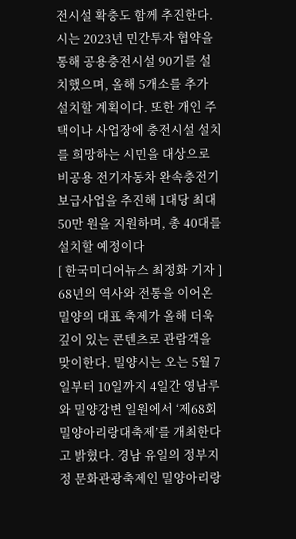전시설 확충도 함께 추진한다. 시는 2023년 민간투자 협약을 통해 공용충전시설 90기를 설치했으며, 올해 5개소를 추가 설치할 계획이다. 또한 개인 주택이나 사업장에 충전시설 설치를 희망하는 시민을 대상으로 비공용 전기자동차 완속충전기 보급사업을 추진해 1대당 최대 50만 원을 지원하며, 총 40대를 설치할 예정이다
[ 한국미디어뉴스 최정화 기자 ] 68년의 역사와 전통을 이어온 밀양의 대표 축제가 올해 더욱 깊이 있는 콘텐츠로 관람객을 맞이한다. 밀양시는 오는 5월 7일부터 10일까지 4일간 영남루와 밀양강변 일원에서 ‘제68회 밀양아리랑대축제’를 개최한다고 밝혔다. 경남 유일의 정부지정 문화관광축제인 밀양아리랑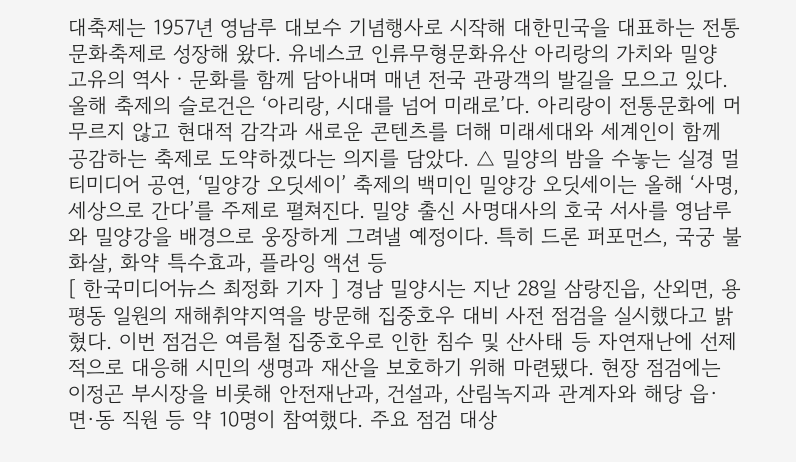대축제는 1957년 영남루 대보수 기념행사로 시작해 대한민국을 대표하는 전통문화축제로 성장해 왔다. 유네스코 인류무형문화유산 아리랑의 가치와 밀양 고유의 역사ㆍ문화를 함께 담아내며 매년 전국 관광객의 발길을 모으고 있다. 올해 축제의 슬로건은 ‘아리랑, 시대를 넘어 미래로’다. 아리랑이 전통문화에 머무르지 않고 현대적 감각과 새로운 콘텐츠를 더해 미래세대와 세계인이 함께 공감하는 축제로 도약하겠다는 의지를 담았다. △ 밀양의 밤을 수놓는 실경 멀티미디어 공연, ‘밀양강 오딧세이’ 축제의 백미인 밀양강 오딧세이는 올해 ‘사명, 세상으로 간다’를 주제로 펼쳐진다. 밀양 출신 사명대사의 호국 서사를 영남루와 밀양강을 배경으로 웅장하게 그려낼 예정이다. 특히 드론 퍼포먼스, 국궁 불화살, 화약 특수효과, 플라잉 액션 등
[ 한국미디어뉴스 최정화 기자 ] 경남 밀양시는 지난 28일 삼랑진읍, 산외면, 용평동 일원의 재해취약지역을 방문해 집중호우 대비 사전 점검을 실시했다고 밝혔다. 이번 점검은 여름철 집중호우로 인한 침수 및 산사태 등 자연재난에 선제적으로 대응해 시민의 생명과 재산을 보호하기 위해 마련됐다. 현장 점검에는 이정곤 부시장을 비롯해 안전재난과, 건설과, 산림녹지과 관계자와 해당 읍·면·동 직원 등 약 10명이 참여했다. 주요 점검 대상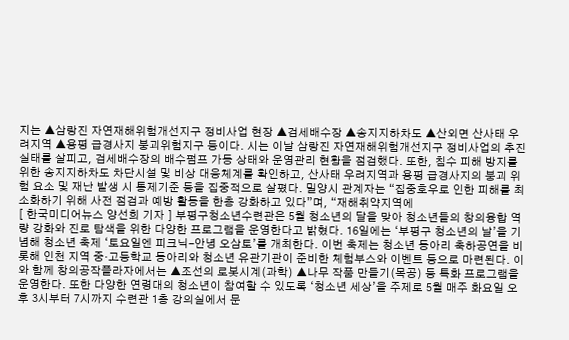지는 ▲삼랑진 자연재해위험개선지구 정비사업 현장 ▲검세배수장 ▲송지지하차도 ▲산외면 산사태 우려지역 ▲용평 급경사지 붕괴위험지구 등이다. 시는 이날 삼랑진 자연재해위험개선지구 정비사업의 추진 실태를 살피고, 검세배수장의 배수펌프 가동 상태와 운영관리 현황을 점검했다. 또한, 침수 피해 방지를 위한 송지지하차도 차단시설 및 비상 대응체계를 확인하고, 산사태 우려지역과 용평 급경사지의 붕괴 위험 요소 및 재난 발생 시 통제기준 등을 집중적으로 살폈다. 밀양시 관계자는 “집중호우로 인한 피해를 최소화하기 위해 사전 점검과 예방 활동을 한층 강화하고 있다”며, “재해취약지역에
[ 한국미디어뉴스 양선희 기자 ] 부평구청소년수련관은 5월 청소년의 달을 맞아 청소년들의 창의융합 역량 강화와 진로 탐색을 위한 다양한 프로그램을 운영한다고 밝혔다. 16일에는 ‘부평구 청소년의 날’을 기념해 청소년 축제 ‘토요일엔 피크닉-안녕 오삼토’를 개최한다. 이번 축제는 청소년 동아리 축하공연을 비롯해 인천 지역 중·고등학교 동아리와 청소년 유관기관이 준비한 체험부스와 이벤트 등으로 마련된다. 이와 함께 창의공작플라자에서는 ▲조선의 로봇시계(과학) ▲나무 작품 만들기(목공) 등 특화 프로그램을 운영한다. 또한 다양한 연령대의 청소년이 참여할 수 있도록 ‘청소년 세상’을 주제로 5월 매주 화요일 오후 3시부터 7시까지 수련관 1층 강의실에서 문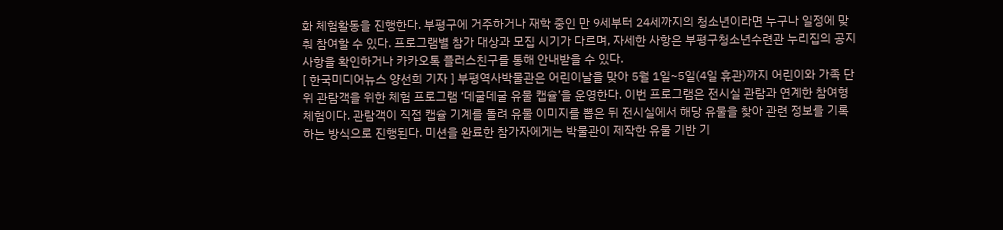화 체험활동을 진행한다. 부평구에 거주하거나 재학 중인 만 9세부터 24세까지의 청소년이라면 누구나 일정에 맞춰 참여할 수 있다. 프로그램별 참가 대상과 모집 시기가 다르며, 자세한 사항은 부평구청소년수련관 누리집의 공지사항을 확인하거나 카카오톡 플러스친구를 통해 안내받을 수 있다.
[ 한국미디어뉴스 양선희 기자 ] 부평역사박물관은 어린이날을 맞아 5월 1일~5일(4일 휴관)까지 어린이와 가족 단위 관람객을 위한 체험 프로그램 ‘데굴데굴 유물 캡슐’을 운영한다. 이번 프로그램은 전시실 관람과 연계한 참여형 체험이다. 관람객이 직접 캡슐 기계를 돌려 유물 이미지를 뽑은 뒤 전시실에서 해당 유물을 찾아 관련 정보를 기록하는 방식으로 진행된다. 미션을 완료한 참가자에게는 박물관이 제작한 유물 기반 기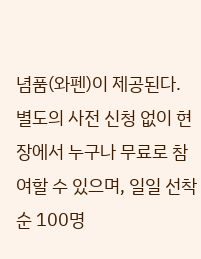념품(와펜)이 제공된다. 별도의 사전 신청 없이 현장에서 누구나 무료로 참여할 수 있으며, 일일 선착순 100명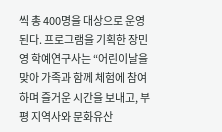씩 총 400명을 대상으로 운영된다. 프로그램을 기획한 장민영 학예연구사는 “어린이날을 맞아 가족과 함께 체험에 참여하며 즐거운 시간을 보내고, 부평 지역사와 문화유산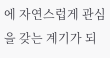에 자연스럽게 관심을 갖는 계기가 되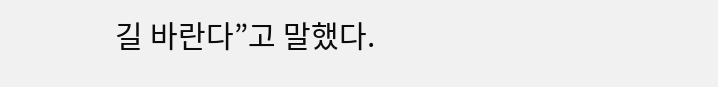길 바란다”고 말했다.